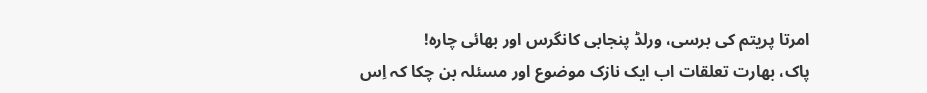امرتا پریتم کی برسی، ورلڈ پنجابی کانگرس اور بھائی چارہ!
پاک، بھارت تعلقات اب ایک نازک موضوع اور مسئلہ بن چکا کہ اِس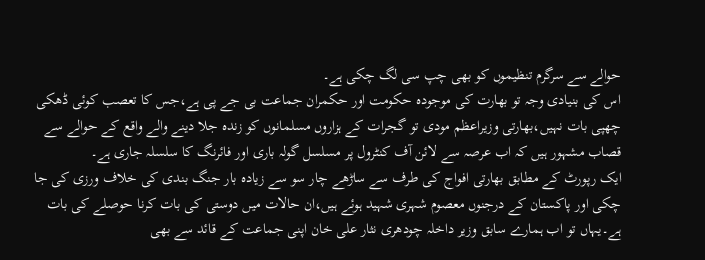حوالے سے سرگرم تنظیموں کو بھی چپ سی لگ چکی ہے۔
اس کی بنیادی وجہ تو بھارت کی موجودہ حکومت اور حکمران جماعت بی جے پی ہے،جس کا تعصب کوئی ڈھکی چھپی بات نہیں،بھارتی وزیراعظم مودی تو گجرات کے ہزاروں مسلمانوں کو زندہ جلا دینے والے واقع کے حوالے سے قصاب مشہور ہیں کہ اب عرصہ سے لائن آف کنٹرول پر مسلسل گولہ باری اور فائرنگ کا سلسلہ جاری ہے۔
ایک رپورٹ کے مطابق بھارتی افواج کی طرف سے ساڑھے چار سو سے زیادہ بار جنگ بندی کی خلاف ورزی کی جا چکی اور پاکستان کے درجنوں معصوم شہری شہید ہوئے ہیں،ان حالات میں دوستی کی بات کرنا حوصلے کی بات ہے۔یہاں تو اب ہمارے سابق وزیر داخلہ چودھری نثار علی خان اپنی جماعت کے قائد سے بھی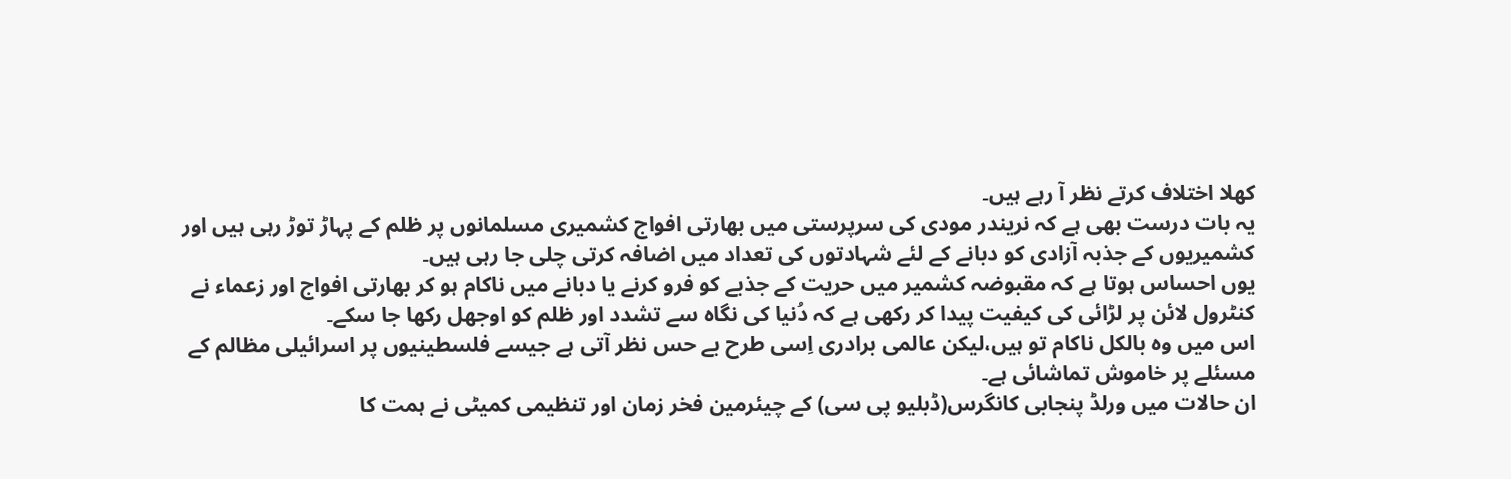کھلا اختلاف کرتے نظر آ رہے ہیں۔
یہ بات درست بھی ہے کہ نریندر مودی کی سرپرستی میں بھارتی افواج کشمیری مسلمانوں پر ظلم کے پہاڑ توڑ رہی ہیں اور کشمیریوں کے جذبہ آزادی کو دبانے کے لئے شہادتوں کی تعداد میں اضافہ کرتی چلی جا رہی ہیں۔
یوں احساس ہوتا ہے کہ مقبوضہ کشمیر میں حریت کے جذبے کو فرو کرنے یا دبانے میں ناکام ہو کر بھارتی افواج اور زعماء نے کنٹرول لائن پر لڑائی کی کیفیت پیدا کر رکھی ہے کہ دُنیا کی نگاہ سے تشدد اور ظلم کو اوجھل رکھا جا سکے۔
اس میں وہ بالکل ناکام تو ہیں،لیکن عالمی برادری اِسی طرح بے حس نظر آتی ہے جیسے فلسطینیوں پر اسرائیلی مظالم کے مسئلے پر خاموش تماشائی ہے۔
ان حالات میں ورلڈ پنجابی کانگرس(ڈبلیو پی سی) کے چیئرمین فخر زمان اور تنظیمی کمیٹی نے ہمت کا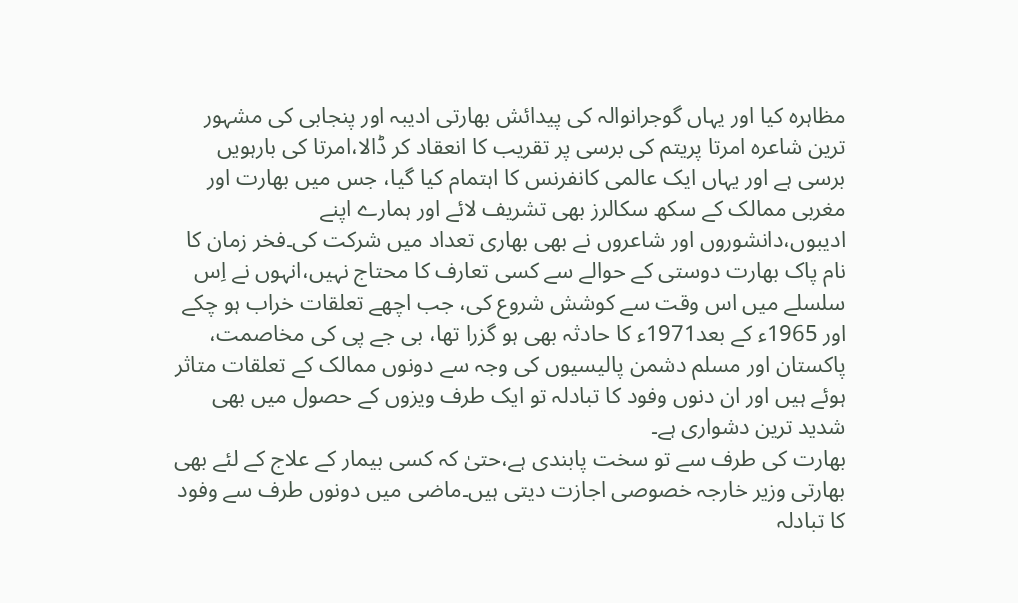مظاہرہ کیا اور یہاں گوجرانوالہ کی پیدائش بھارتی ادیبہ اور پنجابی کی مشہور ترین شاعرہ امرتا پریتم کی برسی پر تقریب کا انعقاد کر ڈالا،امرتا کی بارہویں برسی ہے اور یہاں ایک عالمی کانفرنس کا اہتمام کیا گیا، جس میں بھارت اور مغربی ممالک کے سکھ سکالرز بھی تشریف لائے اور ہمارے اپنے ادیبوں،دانشوروں اور شاعروں نے بھی بھاری تعداد میں شرکت کی۔فخر زمان کا نام پاک بھارت دوستی کے حوالے سے کسی تعارف کا محتاج نہیں،انہوں نے اِس سلسلے میں اس وقت سے کوشش شروع کی، جب اچھے تعلقات خراب ہو چکے اور 1965ء کے بعد1971ء کا حادثہ بھی ہو گزرا تھا، بی جے پی کی مخاصمت، پاکستان اور مسلم دشمن پالیسیوں کی وجہ سے دونوں ممالک کے تعلقات متاثر ہوئے ہیں اور ان دنوں وفود کا تبادلہ تو ایک طرف ویزوں کے حصول میں بھی شدید ترین دشواری ہے۔
بھارت کی طرف سے تو سخت پابندی ہے،حتیٰ کہ کسی بیمار کے علاج کے لئے بھی بھارتی وزیر خارجہ خصوصی اجازت دیتی ہیں۔ماضی میں دونوں طرف سے وفود کا تبادلہ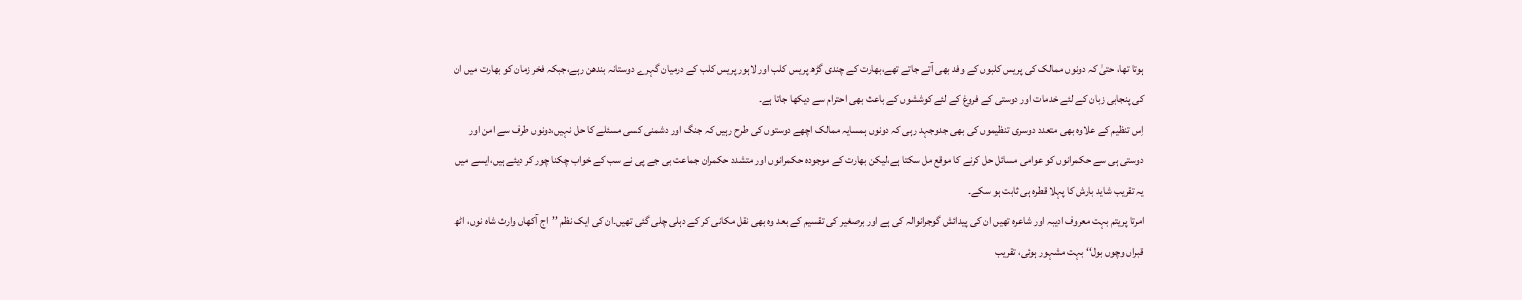ہوتا تھا، حتیٰ کہ دونوں ممالک کی پریس کلبوں کے وفد بھی آتے جاتے تھے،بھارت کے چندی گڑھ پریس کلب اور لاہور پریس کلب کے درمیان گہرے دوستانہ بندھن رہے،جبکہ فخر زمان کو بھارت میں ان کی پنجابی زبان کے لئے خدمات اور دوستی کے فروغ کے لئے کوششوں کے باعث بھی احترام سے دیکھا جاتا ہے۔
اِس تنظیم کے علاوہ بھی متعدد دوسری تنظیموں کی بھی جدوجہد رہی کہ دونوں ہمسایہ ممالک اچھے دوستوں کی طرح رہیں کہ جنگ اور دشمنی کسی مسئلے کا حل نہیں،دونوں طرف سے امن اور دوستی ہی سے حکمرانوں کو عوامی مسائل حل کرنے کا موقع مل سکتا ہے،لیکن بھارت کے موجودہ حکمرانوں اور متشدد حکمران جماعت بی جے پی نے سب کے خواب چکنا چور کر دیئے ہیں،ایسے میں یہ تقریب شاید بارش کا پہلا قطرہ ہی ثابت ہو سکے۔
امرتا پریتم بہت معروف ادیبہ اور شاعرہ تھیں ان کی پیدائش گوجرانوالہ کی ہے اور برصغیر کی تقسیم کے بعد وہ بھی نقل مکانی کر کے دہلی چلی گئی تھیں۔ان کی ایک نظم ’’اج آکھاں وارث شاہ نوں، اٹھ قبراں وچوں بول‘‘ بہت مشہور ہوئی، تقریب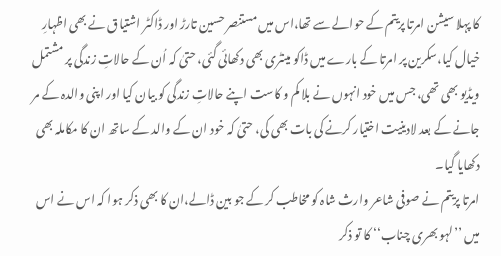کا پہلا سیشن امرتا پریتم کے حوالے سے تھا،اس میں مستنصر حسین تارڑ اور ڈاکٹر اشتیاق نے بھی اظہارِ خیال کیا،سکرین پر امرتا کے بارے میں ڈاکو مینٹری بھی دکھائی گئی، حتیٰ کہ اُن کے حالاتِ زندگی پر مشتمل ویڈیو بھی تھی، جس میں خود انہوں نے بلا کم و کاست اپنے حالاتِ زندگی کو بیان کیا اور اپنی والدہ کے مر جانے کے بعد لادینیت اختیار کرنے کی بات بھی کی، حتیٰ کہ خود ان کے والد کے ساتھ ان کا مکاملہ بھی دکھایا گیا۔
امرتا پریتم نے صوفی شاعر وارث شاہ کو مخاطب کر کے جو بین ڈالے،ان کا بھی ذکر ہوا کہ اس نے اس میں ’’لہو بھری چناب‘‘ کا تو ذکر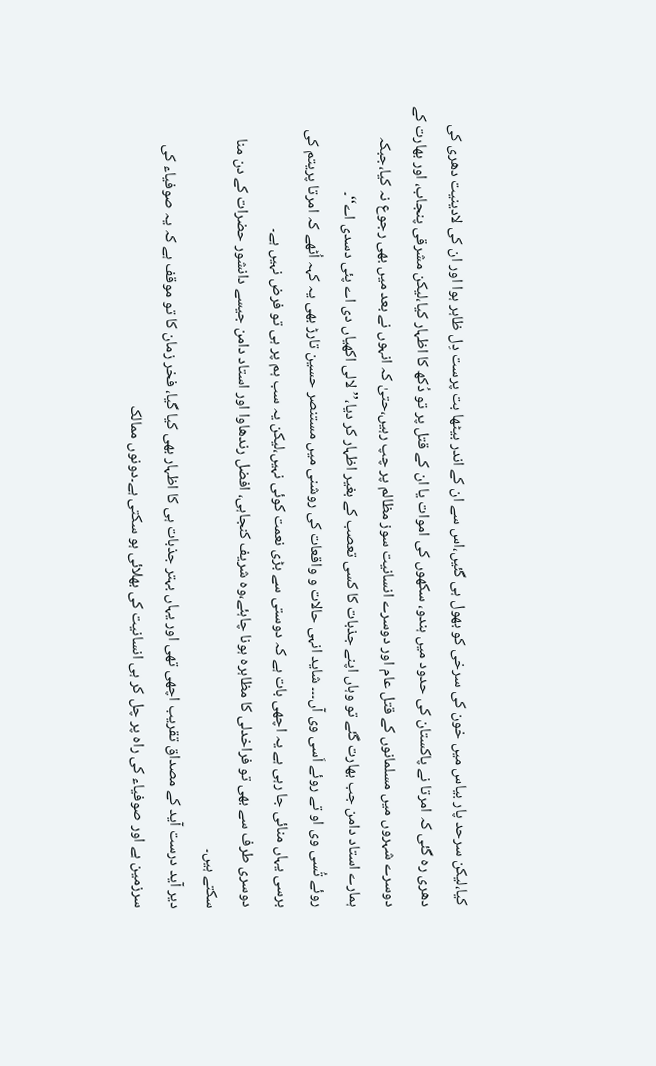کیا،لیکن سرحد پار بیاس میں خون کی سرخی کو بھول ہی گئیں،اس سے ان کے اندر بیٹھا بت پرست دِل ظاہر ہوا اور ان کی لادینیت دھری کی دھری رہ گئی کہ امرتا نے پاکستان کی حدود میں ہندو، سکھوں کی اموات یا ان کے قتل پر تو دُکھ کا اظہار کیا،لیکن مشرقی پنجاب، اور بھارت کے دوسرے شہروں میں مسلمانوں کے قتل عام اور دوسرے انسانیت سوز مظالم پر چپ رہیں،حتیٰ کہ انہوں نے بعد میں بھی رجوع نہ کیا،جبکہ ہمارے استاد دامن جب بھارت گئے تو وہاں اپنے جذبات کا کسی تعصب کے بغیر اظہار کر دیا،’’لالی اکھیاں دی اے پئی دسدی اے‘‘۔
روئے تُسی وی او تے روئے اَسی وی آں۔۔۔ شاید انہی حالات و واقعات کی روشنی میں مستنصر حسین تارڑ بھی یہ کہہ اُٹھے کہ امرتا پریتم کی برسی یہاں منائی جا رہی ہے یہ اچھی بات ہے کہ دوستی سے بڑی نعمت کوئی نہیں،لیکن یہ سب ہم پر ہی تو فرض نہیں ہے۔
دوسری طرف سے بھی تو فراخدلی کا مظاہرہ ہونا چاہئے،وہ شریف کنجاہی، افضل رندھاوا اور استاد دامن جیسے دانشور حضرات کے دن منا سکتے ہیں۔
دیر آید درست آید کے مصداق تقریب اچھی تھی اور یہاں بہتر جذبات ہی کا اظہار بھی کیا گیا، فخر زمان کا تو موقف ہے کہ یہ صوفیاء کی سرزمین ہے اور صوفیاء کی راہ پر چل کر ہی انسانیت کی بھلائی ہو سکتی ہے۔دونوں ممالک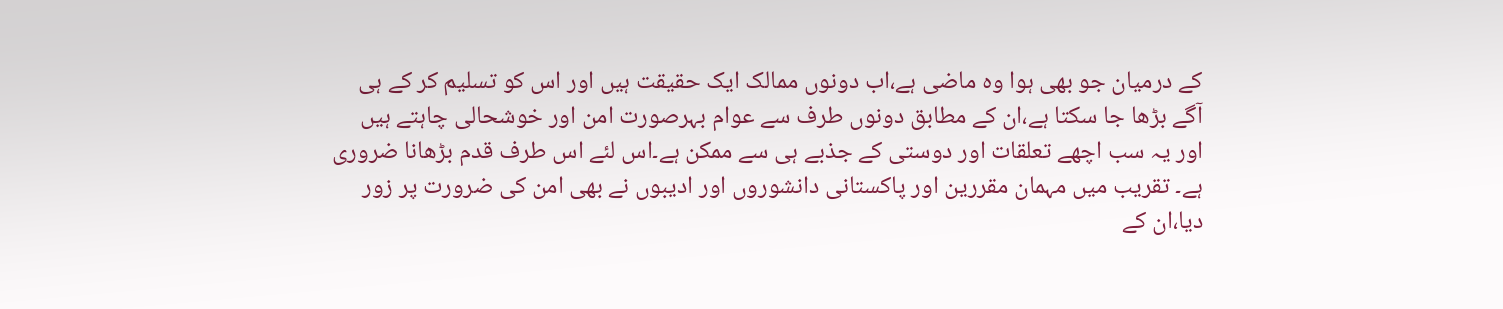کے درمیان جو بھی ہوا وہ ماضی ہے،اب دونوں ممالک ایک حقیقت ہیں اور اس کو تسلیم کر کے ہی آگے بڑھا جا سکتا ہے،ان کے مطابق دونوں طرف سے عوام بہرصورت امن اور خوشحالی چاہتے ہیں اور یہ سب اچھے تعلقات اور دوستی کے جذبے ہی سے ممکن ہے۔اس لئے اس طرف قدم بڑھانا ضروری ہے۔ تقریب میں مہمان مقررین اور پاکستانی دانشوروں اور ادیبوں نے بھی امن کی ضرورت پر زور دیا،ان کے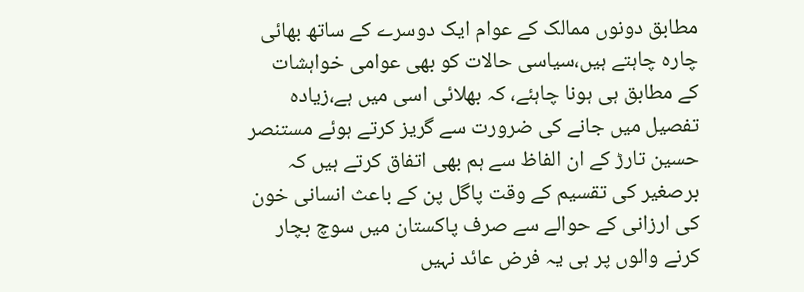مطابق دونوں ممالک کے عوام ایک دوسرے کے ساتھ بھائی چارہ چاہتے ہیں،سیاسی حالات کو بھی عوامی خواہشات کے مطابق ہی ہونا چاہئے، کہ بھلائی اسی میں ہے،زیادہ تفصیل میں جانے کی ضرورت سے گریز کرتے ہوئے مستنصر حسین تارڑ کے ان الفاظ سے ہم بھی اتفاق کرتے ہیں کہ برصغیر کی تقسیم کے وقت پاگل پن کے باعث انسانی خون کی ارزانی کے حوالے سے صرف پاکستان میں سوچ بچار کرنے والوں پر ہی یہ فرض عائد نہیں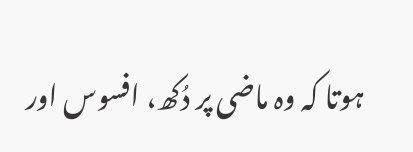ہوتا کہ وہ ماضی پر دُکھ، افسوس اور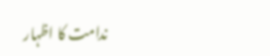ندامت کا اظہار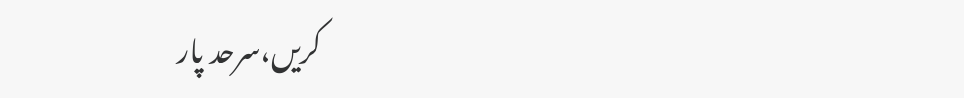کریں،سرحد پار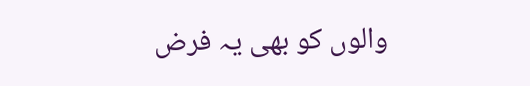والوں کو بھی یہ فرض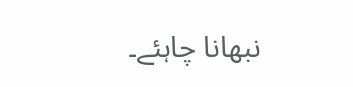نبھانا چاہئے۔